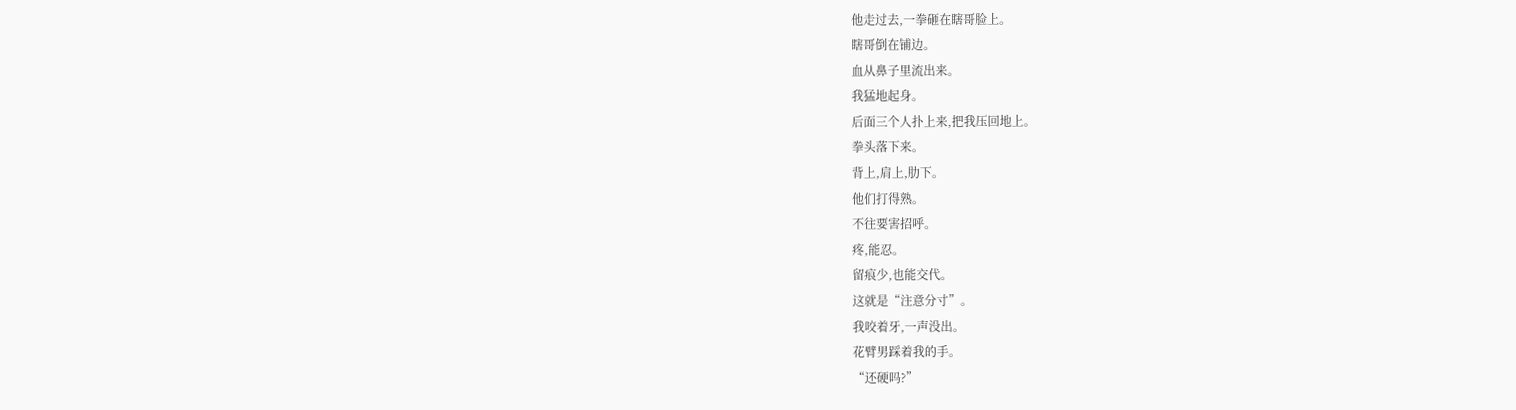他走过去,一拳砸在瞎哥脸上。
瞎哥倒在铺边。
血从鼻子里流出来。
我猛地起身。
后面三个人扑上来,把我压回地上。
拳头落下来。
背上,肩上,肋下。
他们打得熟。
不往要害招呼。
疼,能忍。
留痕少,也能交代。
这就是“注意分寸”。
我咬着牙,一声没出。
花臂男踩着我的手。
“还硬吗?”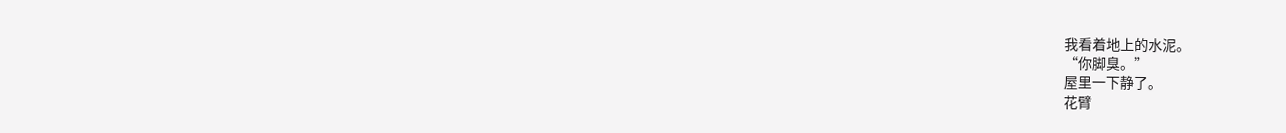我看着地上的水泥。
“你脚臭。”
屋里一下静了。
花臂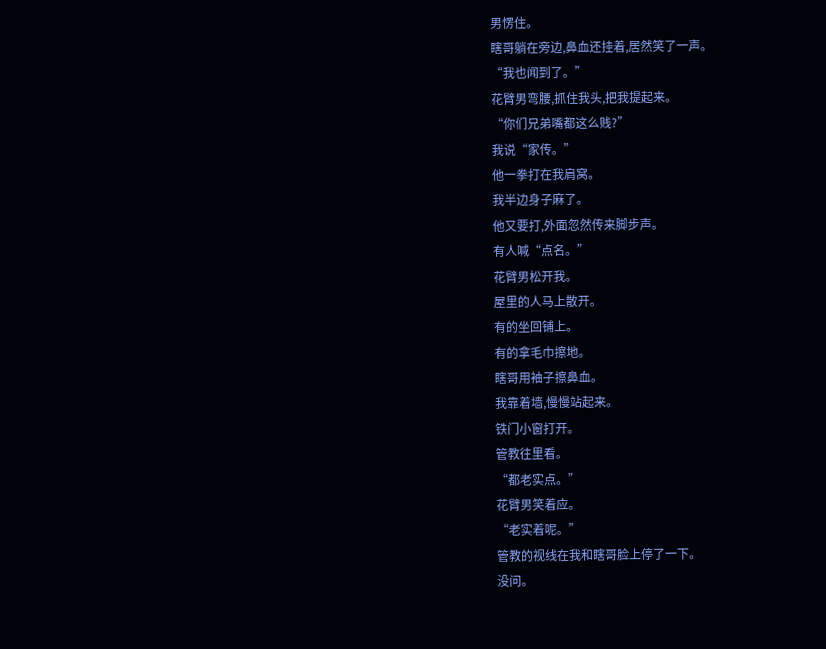男愣住。
瞎哥躺在旁边,鼻血还挂着,居然笑了一声。
“我也闻到了。”
花臂男弯腰,抓住我头,把我提起来。
“你们兄弟嘴都这么贱?”
我说“家传。”
他一拳打在我肩窝。
我半边身子麻了。
他又要打,外面忽然传来脚步声。
有人喊“点名。”
花臂男松开我。
屋里的人马上散开。
有的坐回铺上。
有的拿毛巾擦地。
瞎哥用袖子擦鼻血。
我靠着墙,慢慢站起来。
铁门小窗打开。
管教往里看。
“都老实点。”
花臂男笑着应。
“老实着呢。”
管教的视线在我和瞎哥脸上停了一下。
没问。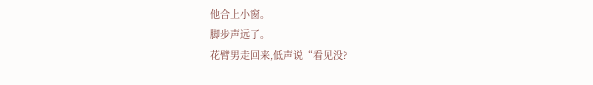他合上小窗。
脚步声远了。
花臂男走回来,低声说“看见没?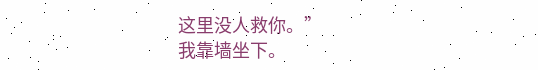这里没人救你。”
我靠墙坐下。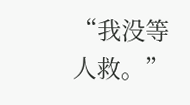“我没等人救。”